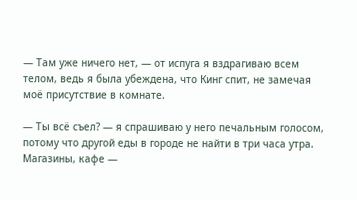— Там уже ничего нет, — от испуга я вздрагиваю всем телом, ведь я была убеждена, что Кинг спит, не замечая моё присутствие в комнате.

— Ты всё съел? — я спрашиваю у него печальным голосом, потому что другой еды в городе не найти в три часа утра. Магазины, кафе —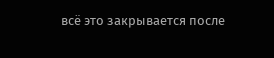всё это закрывается после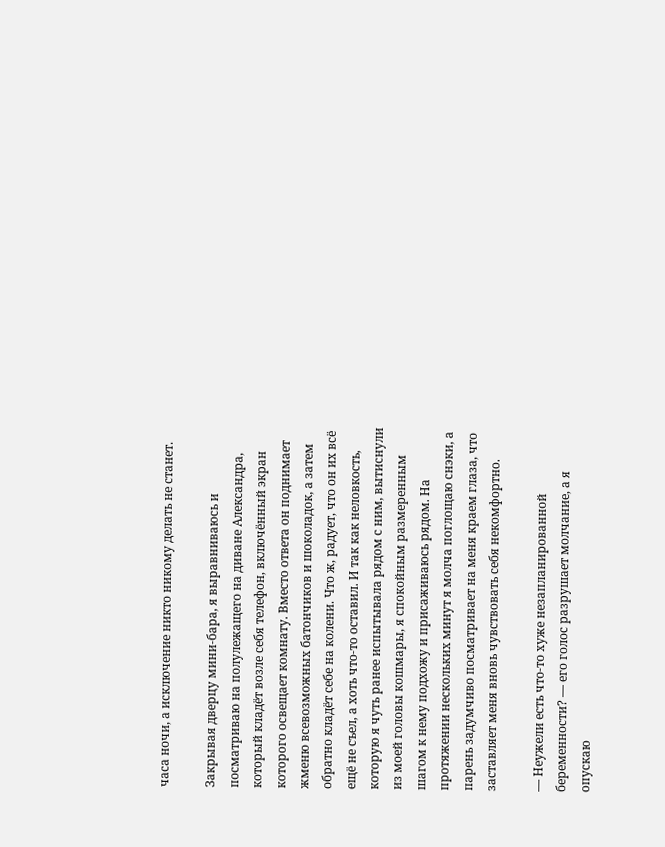часа ночи, а исключение никто никому делать не станет.

Закрывая дверцу мини-бара, я выравниваюсь и посматриваю на полулежащего на диване Александра, который кладёт возле себя телефон, включённый экран которого освещает комнату. Вместо ответа он поднимает жменю всевозможных батончиков и шоколадок, а затем обратно кладёт себе на колени. Что ж, радует, что он их всё ещё не съел, а хоть что-то оставил. И так как неловкость, которую я чуть ранее испытывала рядом с ним, вытиснули из моей головы кошмары, я спокойным размеренным шагом к нему подхожу и присаживаюсь рядом. На протяжении нескольких минут я молча поглощаю снэки, а парень задумчиво посматривает на меня краем глаза, что заставляет меня вновь чувствовать себя некомфортно.

— Неужели есть что-то хуже незапланированной беременности? — его голос разрушает молчание, а я опускаю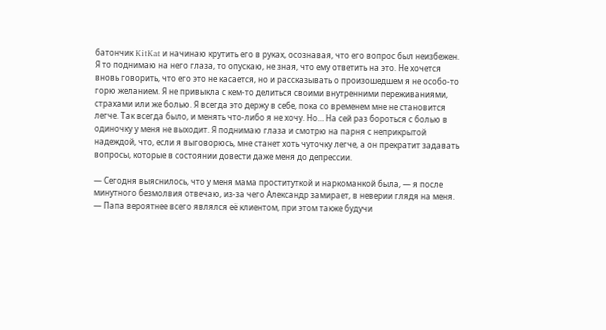батончик KitKat и начинаю крутить его в руках, осознавая, что его вопрос был неизбежен. Я то поднимаю на него глаза, то опускаю, не зная, что ему ответить на это. Не хочется вновь говорить, что его это не касается, но и рассказывать о произошедшем я не особо-то горю желанием. Я не привыкла с кем-то делиться своими внутренними переживаниями, страхами или же болью. Я всегда это держу в себе, пока со временем мне не становится легче. Так всегда было, и менять что-либо я не хочу. Но… На сей раз бороться с болью в одиночку у меня не выходит. Я поднимаю глаза и смотрю на парня с неприкрытой надеждой, что, если я выговорюсь, мне станет хоть чуточку легче, а он прекратит задавать вопросы, которые в состоянии довести даже меня до депрессии.

— Сегодня выяснилось, что у меня мама проституткой и наркоманкой была, — я после минутного безмолвия отвечаю, из-за чего Александр замирает, в неверии глядя на меня. — Папа вероятнее всего являлся её клиентом, при этом также будучи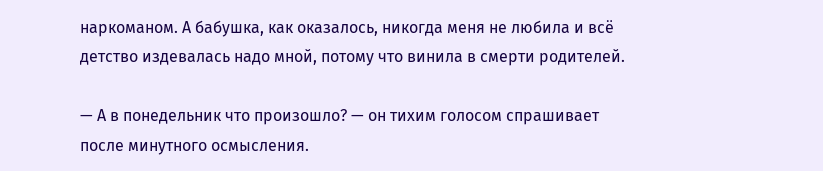наркоманом. А бабушка, как оказалось, никогда меня не любила и всё детство издевалась надо мной, потому что винила в смерти родителей.

— А в понедельник что произошло? — он тихим голосом спрашивает после минутного осмысления.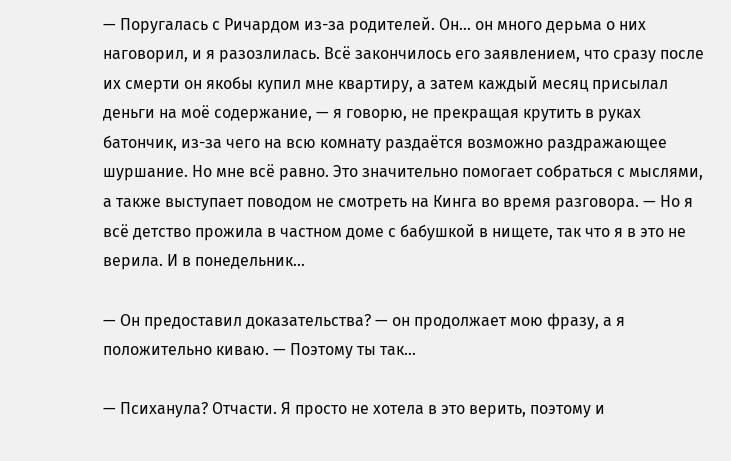— Поругалась с Ричардом из-за родителей. Он… он много дерьма о них наговорил, и я разозлилась. Всё закончилось его заявлением, что сразу после их смерти он якобы купил мне квартиру, а затем каждый месяц присылал деньги на моё содержание, — я говорю, не прекращая крутить в руках батончик, из-за чего на всю комнату раздаётся возможно раздражающее шуршание. Но мне всё равно. Это значительно помогает собраться с мыслями, а также выступает поводом не смотреть на Кинга во время разговора. — Но я всё детство прожила в частном доме с бабушкой в нищете, так что я в это не верила. И в понедельник…

— Он предоставил доказательства? — он продолжает мою фразу, а я положительно киваю. — Поэтому ты так…

— Психанула? Отчасти. Я просто не хотела в это верить, поэтому и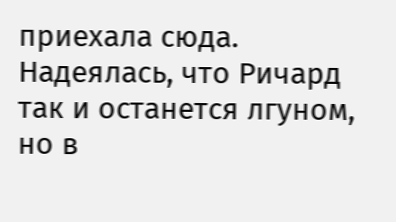приехала сюда. Надеялась, что Ричард так и останется лгуном, но в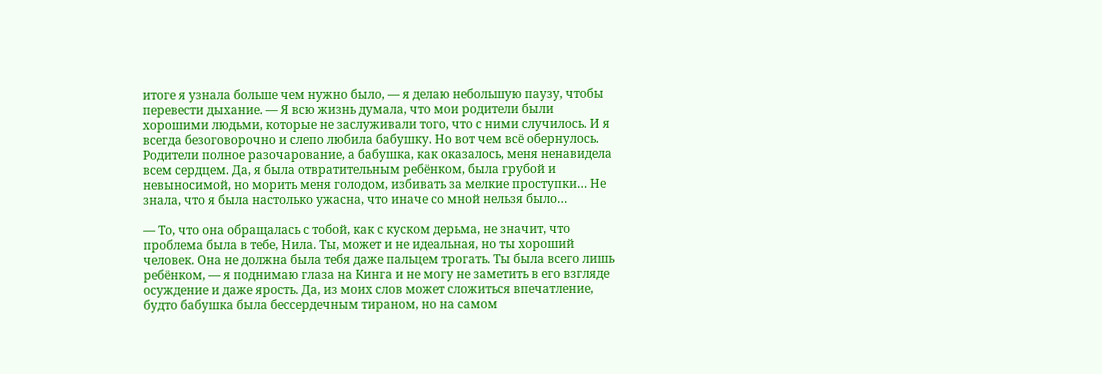итоге я узнала больше чем нужно было, — я делаю небольшую паузу, чтобы перевести дыхание. — Я всю жизнь думала, что мои родители были хорошими людьми, которые не заслуживали того, что с ними случилось. И я всегда безоговорочно и слепо любила бабушку. Но вот чем всё обернулось. Родители полное разочарование, а бабушка, как оказалось, меня ненавидела всем сердцем. Да, я была отвратительным ребёнком, была грубой и невыносимой, но морить меня голодом, избивать за мелкие проступки… Не знала, что я была настолько ужасна, что иначе со мной нельзя было…

— То, что она обращалась с тобой, как с куском дерьма, не значит, что проблема была в тебе, Нила. Ты, может и не идеальная, но ты хороший человек. Она не должна была тебя даже пальцем трогать. Ты была всего лишь ребёнком, — я поднимаю глаза на Кинга и не могу не заметить в его взгляде осуждение и даже ярость. Да, из моих слов может сложиться впечатление, будто бабушка была бессердечным тираном, но на самом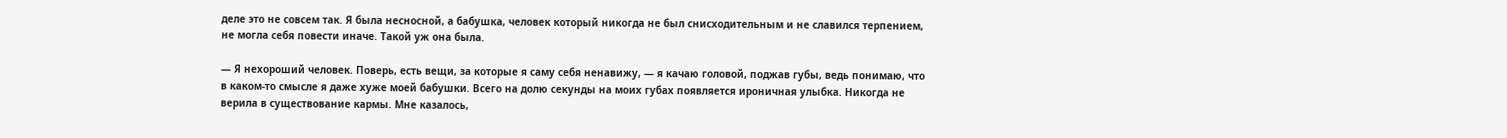деле это не совсем так. Я была несносной, а бабушка, человек который никогда не был снисходительным и не славился терпением, не могла себя повести иначе. Такой уж она была.

— Я нехороший человек. Поверь, есть вещи, за которые я саму себя ненавижу, — я качаю головой, поджав губы, ведь понимаю, что в каком-то смысле я даже хуже моей бабушки. Всего на долю секунды на моих губах появляется ироничная улыбка. Никогда не верила в существование кармы. Мне казалось,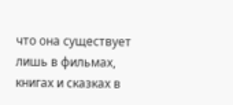что она существует лишь в фильмах, книгах и сказках в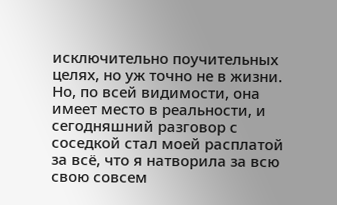исключительно поучительных целях, но уж точно не в жизни. Но, по всей видимости, она имеет место в реальности, и сегодняшний разговор с соседкой стал моей расплатой за всё, что я натворила за всю свою совсем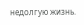недолгую жизнь.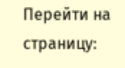Перейти на страницу: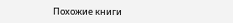Похожие книги